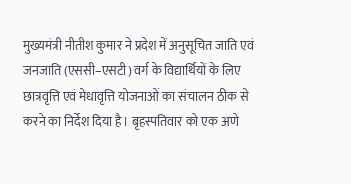मुख्यमंत्री नीतीश कुमार ने प्रदेश में अनुसूचित जाति एवं जनजाति (एससी–एसटी) वर्ग के विद्यार्थियों के लिए छात्रवृत्ति एवं मेधावृत्ति योजनाओं का संचालन ठीक से करने का निर्देश दिया है। बृहस्पतिवार को एक अणे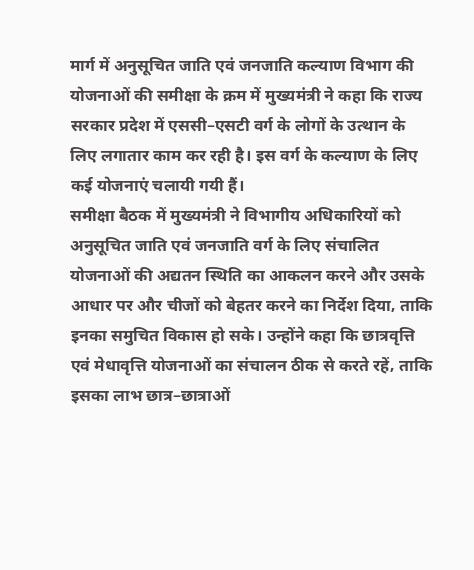मार्ग में अनुसूचित जाति एवं जनजाति कल्याण विभाग की योजनाओं की समीक्षा के क्रम में मुख्यमंत्री ने कहा कि राज्य सरकार प्रदेश में एससी–एसटी वर्ग के लोगों के उत्थान के लिए लगातार काम कर रही है। इस वर्ग के कल्याण के लिए कई योजनाएं चलायी गयी हैं।
समीक्षा बैठक में मुख्यमंत्री ने विभागीय अधिकारियों को अनुसूचित जाति एवं जनजाति वर्ग के लिए संचालित योजनाओं की अद्यतन स्थिति का आकलन करने और उसके आधार पर और चीजों को बेहतर करने का निर्देश दिया‚ ताकि इनका समुचित विकास हो सके। उन्होंने कहा कि छात्रवृत्ति एवं मेधावृत्ति योजनाओं का संचालन ठीक से करते रहें‚ ताकि इसका लाभ छात्र–छात्राओं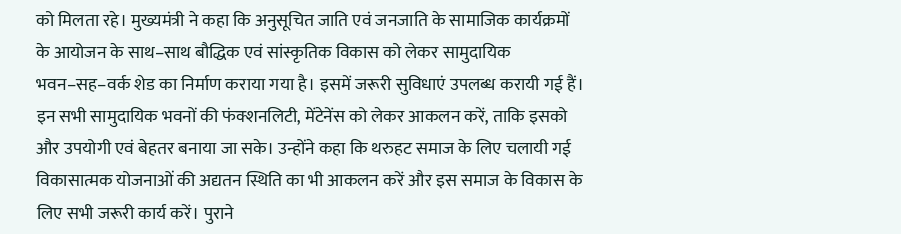को मिलता रहे। मुख्यमंत्री ने कहा कि अनुसूचित जाति एवं जनजाति के सामाजिक कार्यक्रमों के आयोजन के साथ–साथ बौद्धिक एवं सांस्कृतिक विकास को लेकर सामुदायिक भवन–सह–वर्क शेड का निर्माण कराया गया है। इसमें जरूरी सुविधाएं उपलब्ध करायी गई हैं। इन सभी सामुदायिक भवनों की फंक्शनलिटी‚ मेंटेनेंस को लेकर आकलन करें‚ ताकि इसको और उपयोगी एवं बेहतर बनाया जा सके। उन्होंने कहा कि थरुहट समाज के लिए चलायी गई विकासात्मक योजनाओं की अद्यतन स्थिति का भी आकलन करें और इस समाज के विकास के लिए सभी जरूरी कार्य करें। पुराने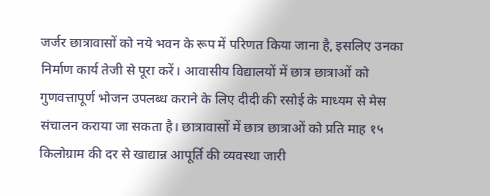जर्जर छात्रावासों को नये भवन के रूप में परिणत किया जाना है‚ इसलिए उनका निर्माण कार्य तेजी से पूरा करें। आवासीय विद्यालयों में छात्र छात्राओं को गुणवत्तापूर्ण भोजन उपलब्ध कराने के लिए दीदी की रसोई के माध्यम से मेस संचालन कराया जा सकता है। छात्रावासों में छात्र छात्राओं को प्रति माह १५ किलोग्राम की दर से खाद्यान्न आपूर्ति की व्यवस्था जारी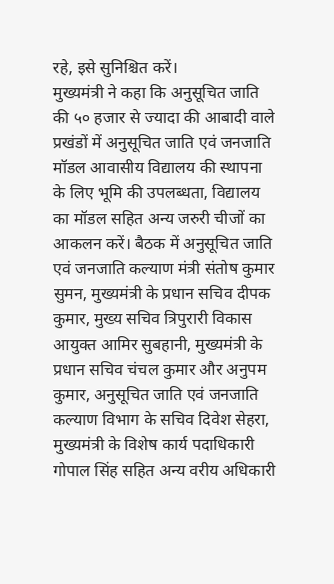रहे‚ इसे सुनिश्चित करें।
मुख्यमंत्री ने कहा कि अनुसूचित जाति की ५० हजार से ज्यादा की आबादी वाले प्रखंडों में अनुसूचित जाति एवं जनजाति मॉडल आवासीय विद्यालय की स्थापना के लिए भूमि की उपलब्धता‚ विद्यालय का मॉडल सहित अन्य जरुरी चीजों का आकलन करें। बैठक में अनुसूचित जाति एवं जनजाति कल्याण मंत्री संतोष कुमार सुमन‚ मुख्यमंत्री के प्रधान सचिव दीपक कुमार‚ मुख्य सचिव त्रिपुरारी विकास आयुक्त आमिर सुबहानी‚ मुख्यमंत्री के प्रधान सचिव चंचल कुमार और अनुपम कुमार‚ अनुसूचित जाति एवं जनजाति कल्याण विभाग के सचिव दिवेश सेहरा‚ मुख्यमंत्री के विशेष कार्य पदाधिकारी गोपाल सिंह सहित अन्य वरीय अधिकारी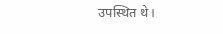उपस्थित थे।